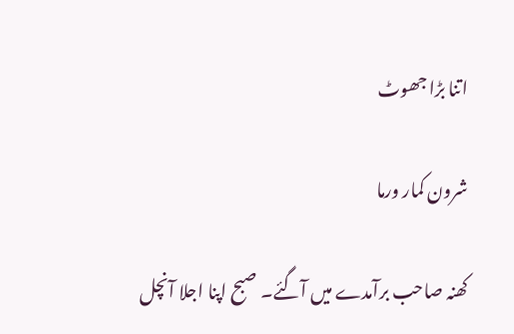اتنا بڑا جھوٹ

شرون کمار ورما

کھنہ صاحب برآمدے میں آگئے۔ صبح اپنا اجلا آنچل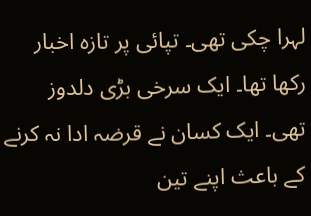لہرا چکی تھی۔ تپائی پر تازہ اخبار رکھا تھا۔ ایک سرخی بڑی دلدوز تھی۔ ایک کسان نے قرضہ ادا نہ کرنے کے باعث اپنے تین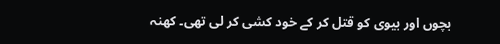بچوں اور بیوی کو قتل کر کے خود کشی کر لی تھی۔ کھنہ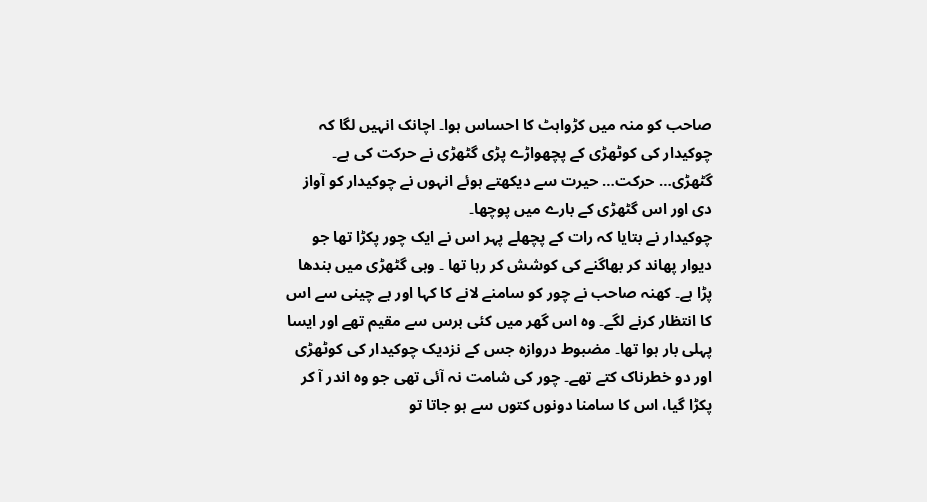صاحب کو منہ میں کڑواہٹ کا احساس ہوا۔ اچانک انہیں لگا کہ چوکیدار کی کوٹھڑی کے پچھواڑے پڑی گٹھڑی نے حرکت کی ہے۔ گٹھڑی… حرکت… حیرت سے دیکھتے ہوئے انہوں نے چوکیدار کو آواز دی اور اس گٹھڑی کے بارے میں پوچھا۔
چوکیدار نے بتایا کہ رات کے پچھلے پہر اس نے ایک چور پکڑا تھا جو دیوار پھاند کر بھاگنے کی کوشش کر رہا تھا ۔ وہی گٹھڑی میں بندھا پڑا ہے۔ کھنہ صاحب نے چور کو سامنے لانے کا کہا اور بے چینی سے اس کا انتظار کرنے لگے۔ وہ اس گھر میں کئی برس سے مقیم تھے اور ایسا پہلی بار ہوا تھا۔ مضبوط دروازہ جس کے نزدیک چوکیدار کی کوٹھڑی اور دو خطرناک کتے تھے۔ چور کی شامت نہ آئی تھی جو وہ اندر آ کر پکڑا گیا، اس کا سامنا دونوں کتوں سے ہو جاتا تو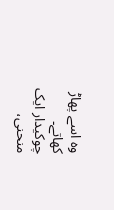وہ اسے پھاڑ کھاتے۔
چوکیدار ایک منحنی،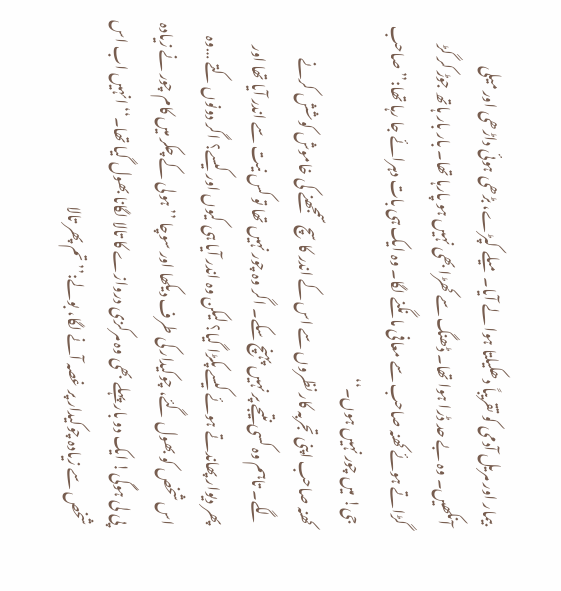بیمار اور مریل آدمی کو تقریباً دھکیلتا ہوا لے آیا۔ میلے کپڑے، بڑھی ہوئی داڑھی اور میلی آنکھیں۔ وہ بے حد ڈرا ہوا تھا۔ ڈھنگ سے کھڑا بھی نہیں ہو پارہا تھا۔ بار بار ہاتھ جوڑ کر گڑ گڑاتے ہوئے کھنہ صاحب سے معافی مانگنے لگا۔ وہ ایک ہی بات دہرائے جا رہا تھا:’’ صاحب جی! میں چور نہیں ہوں۔‘‘
کھنہ صاحب اپنی تجربہ کار نظروں سے اس کے اندر کا سچ سمجھنے کی خاموش کوشش کرنے لگے۔ تاہم وہ کسی نتیجے پر نہیں پہنچ سکے۔ اگر وہ چور نہیں تھا تو کس نیت سے اندر آیا تھا اور پھر دیوار پھاندتے ہوئے کیسے پکڑا گیا؟ لیکن وہ اندر آیا ہی کیوں اور کیسے؟ اگر دونوں کتے …وہ اس شخص کو بھول گئے، چوکیدار کی طرف دیکھا اور سوچا ’’ہولی کے چکر میں کام چور نے زیادہ پی لی ہوگی! ایک دو بار پہلے بھی وہ مرکزی دروازے کا تالا لگانا بھول گیا تھا۔‘‘ انہیں اب اس شخص سے زیادہ چوکیدار پر غصہ آنے لگا، بولے:’’ تم پھر تالا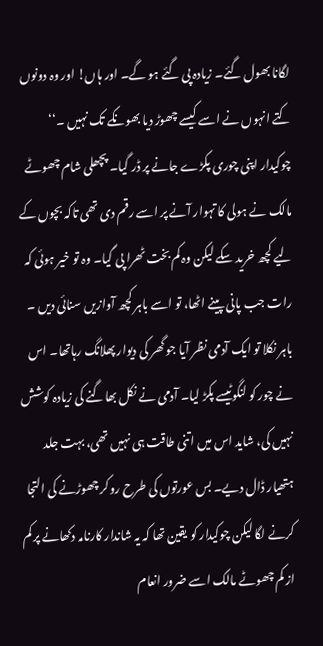لگانا بھول گئے۔ زیادہ پی گئے ہو گے۔ اور ہاں! اور وہ دونوں کتے انہوں نے اسے کیسے چھوڑ دیا بھونکے تک نہیں ۔‘‘
چوکیدار اپنی چوری پکڑے جانے پر ڈر گیا۔ پچھلی شام چھوٹے مالک نے ہولی کا تہوار آنے پر اسے رقم دی تھی تاکہ بچوں کے لیے کچھ خرید سکے لیکن وہ کم بخت ٹھرا پی گیا۔ وہ تو خیر ہوئی کہ رات جب پانی پینے اٹھا، تو اسے باہر کچھ آوازیں سنائی دیں ۔ باہر نکلا تو ایک آدمی نظر آیا جو گھر کی دیوار پھلانگ رہاتھا۔ اس نے چور کو لنگوٹیسے پکڑ لیا۔ آدمی نے نکل بھاگنے کی زیادہ کوشش نہیں کی، شاید اس میں اتنی طاقت ہی نہیں تھی، بہت جلد ہتھیار ڈال دیے۔ بس عورتوں کی طرح روکر چھوڑنے کی التجا کرنے لگا لیکن چوکیدار کو یقین تھا کہ یہ شاندار کارنامہ دکھانے پر کم از کم چھوٹے مالک اسے ضرور انعام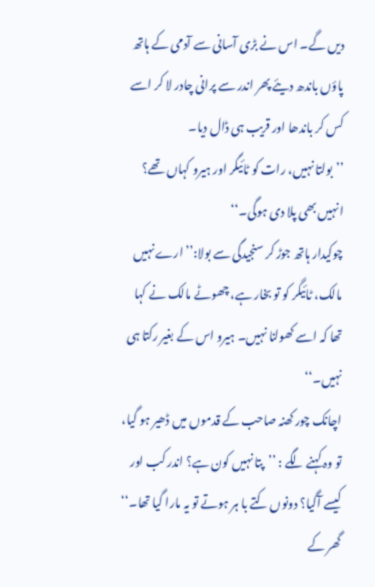دیں گے۔ اس نے بڑی آسانی سے آدمی کے ہاتھ پاؤں باندھ دیئے پھر اندر سے پرانی چادر لا کر اسے کس کر باندھا اور قریب ہی ڈال دیا۔
’’بولتا نہیں، رات کو ٹائیگر اور ہیرو کہاں تھے؟ انہیں بھی پلا دی ہوگی۔‘‘
چوکیدار ہاتھ جوڑ کر سنجیدگی سے بولا:’’ارے نہیں مالک، ٹائیگر کو تو بخار ہے، چھوٹے مالک نے کہا تھا کہ اسے کھولنا نہیں۔ ہیرو اس کے بغیر رکتا ہی نہیں۔‘‘
اچانک چور کھنہ صاحب کے قدموں میں ڈھیر ہو گیا، تو وہ کہنے لگے : ’’پتا نہیں کون ہے؟ اندر کب اور کیسے آگیا؟ دونوں کتے با ہر ہوتے تو یہ مارا گیا تھا۔‘‘ گھر کے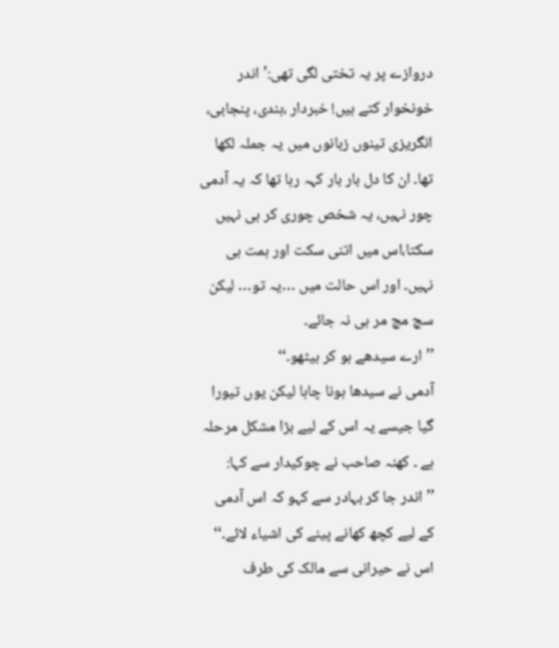دروازے پر یہ تختی لگی تھی:’ اندر خونخوار کتے ہیں! خبردار ،ہندی، پنجابی، انگریزی تینوں زبانوں میں یہ جملہ لکھا تھا۔ ان کا دل بار بار کہہ رہا تھا کہ یہ آدمی چور نہیں، یہ شخص چوری کر ہی نہیں سکتا،اس میں اتنی سکت اور ہمت ہی نہیں۔ اور اس حالت میں …یہ تو… لیکن سچ مچ مر ہی نہ جائے۔
’’ارے سیدھے ہو کر بیٹھو۔‘‘
آدمی نے سیدھا ہونا چاہا لیکن یوں تیورا گیا جیسے یہ اس کے لیے بڑا مشکل مرحلہ ہے ۔ کھنہ صاحب نے چوکیدار سے کہا: ’’اندر جا کر بہادر سے کہو کہ اس آدمی کے لیے کچھ کھانے پینے کی اشیاء لائے۔‘‘ اس نے حیرانی سے مالک کی طرف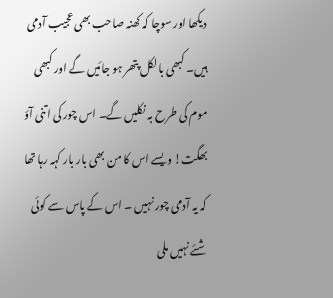دیکھا اور سوچا کہ کھنہ صاحب بھی عجیب آدمی ہیں۔ کبھی بالکل پتھر ہو جائیں گے اور کبھی موم کی طرح بہ نکلیں گے۔ اس چور کی اتنی آؤ بھگت! ویسے اس کا من بھی بار بار کہہ رہا تھا کہ یہ آدمی چور نہیں ۔ اس کے پاس سے کوئی شئے نہیں ملی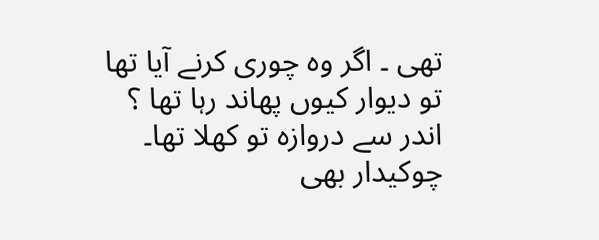تھی ۔ اگر وہ چوری کرنے آیا تھا تو دیوار کیوں پھاند رہا تھا ؟ اندر سے دروازہ تو کھلا تھا۔ چوکیدار بھی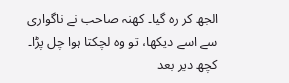الجھ کر رہ گیا۔ کھنہ صاحب نے ناگواری سے اسے دیکھا، تو وہ لچکتا ہوا چل پڑا۔
کچھ دیر بعد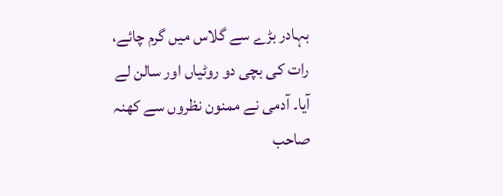بہادر بڑے سے گلاس میں گرم چائے، رات کی بچی دو روٹیاں اور سالن لے آیا۔ آدمی نے ممنون نظروں سے کھنہ صاحب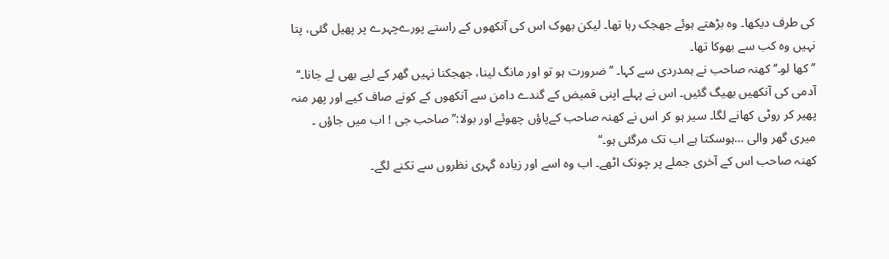کی طرف دیکھا۔ وہ بڑھتے ہوئے جھجک رہا تھا۔ لیکن بھوک اس کی آنکھوں کے راستے پورےچہرے پر پھیل گئی، پتا نہیں وہ کب سے بھوکا تھا۔
’’کھا لو۔‘‘ کھنہ صاحب نے ہمدردی سے کہا۔ ’’ضرورت ہو تو اور مانگ لینا، جھجکنا نہیں گھر کے لیے بھی لے جانا۔‘‘
آدمی کی آنکھیں بھیگ گئیں۔ اس نے پہلے اپنی قمیض کے گندے دامن سے آنکھوں کے کونے صاف کیے اور پھر منہ پھیر کر روٹی کھانے لگا۔ سیر ہو کر اس نے کھنہ صاحب کےپاؤں چھوئے اور بولا:’’ صاحب جی ! اب میں جاؤں ۔ میری گھر والی …ہوسکتا ہے اب تک مرگئی ہو۔‘‘
کھنہ صاحب اس کے آخری جملے پر چونک اٹھے۔ اب وہ اسے اور زیادہ گہری نظروں سے تکنے لگے۔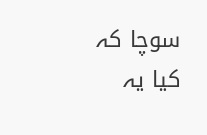سوچا کہ کیا یہ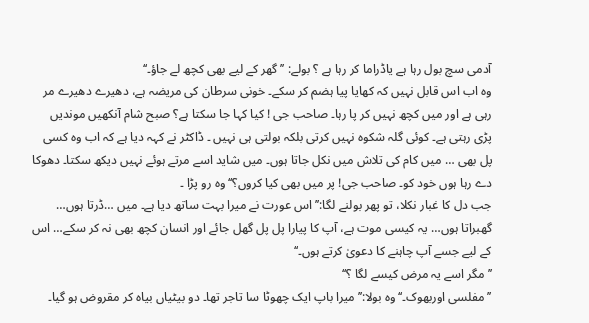آدمی سچ بول رہا ہے یاڈراما کر رہا ہے ؟ بولے: ’’گھر کے لیے بھی کچھ لے جاؤ۔‘‘
وہ اب اس قابل نہیں کہ کھایا پیا ہضم کر سکے۔ خونی سرطان کی مریضہ ہے، دھیرے دھیرے مر رہی ہے اور میں کچھ نہیں کر پا رہا۔ صاحب جی ! کیا کہا جا سکتا ہے؟ صبح شام آنکھیں موندیں پڑی رہتی ہے۔ کوئی گلہ شکوہ نہیں کرتی بلکہ بولتی ہی نہیں ۔ ڈاکٹر نے کہہ دیا ہے کہ اب وہ کسی پل بھی … میں کام کی تلاش میں نکل جاتا ہوں۔ میں شاید اسے مرتے ہوئے نہیں دیکھ سکتا۔ دھوکا دے رہا ہوں خود کو۔ صاحب جی! پر میں بھی کیا کروں؟‘‘ وہ رو پڑا ۔
جب دل کا غبار نکلا، تو پھر بولنے لگا:’’اس عورت نے میرا بہت ساتھ دیا ہے۔ میں …ڈرتا ہوں… گھبراتا ہوں… یہ کیسی موت ہے، آپ کا پیارا پل پل گھل جائے اور انسان کچھ بھی نہ کر سکے… اس کے لیے جسے آپ چاہنے کا دعویٰ کرتے ہوں۔‘‘
’’مگر اسے یہ مرض کیسے لگا ؟‘‘
’’ مفلسی اوربھوک۔‘‘ وہ بولا:’’ میرا باپ ایک چھوٹا سا تاجر تھا۔ دو بیٹیاں بیاہ کر مقروض ہو گیا۔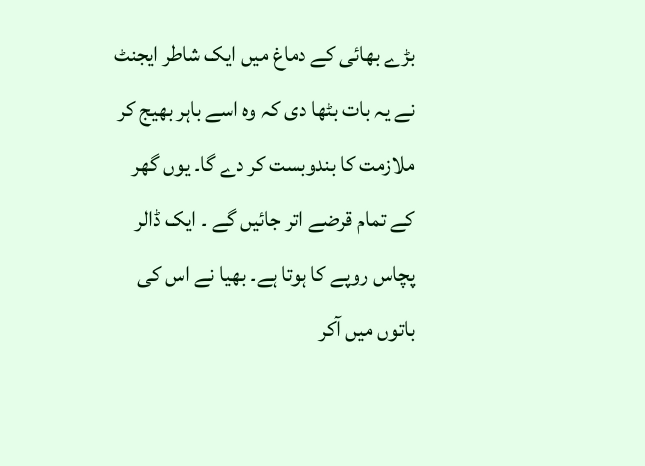بڑے بھائی کے دماغ میں ایک شاطر ایجنٹ نے یہ بات بٹھا دی کہ وہ اسے باہر بھیج کر ملازمت کا بندوبست کر دے گا۔ یوں گھر کے تمام قرضے اتر جائیں گے ۔ ایک ڈالر پچاس روپے کا ہوتا ہے۔ بھیا نے اس کی باتوں میں آکر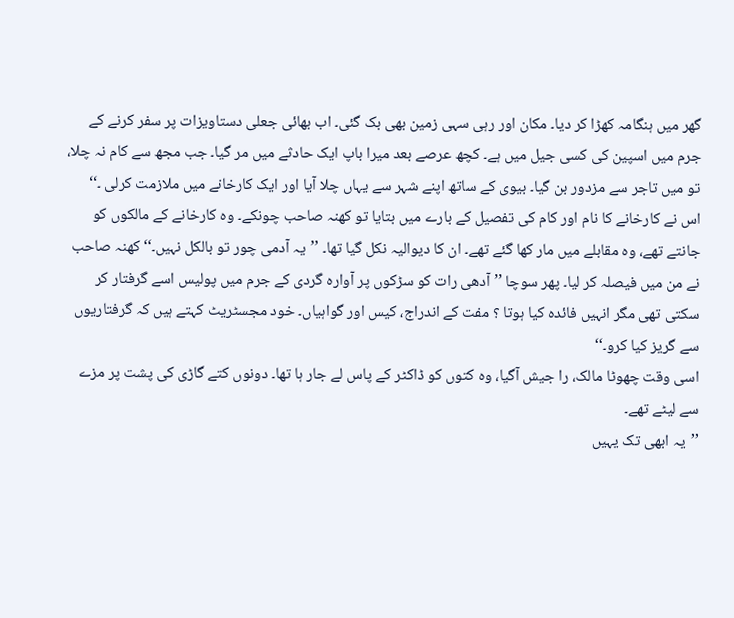گھر میں ہنگامہ کھڑا کر دیا۔ مکان اور رہی سہی زمین بھی بک گئی۔ اب بھائی جعلی دستاویزات پر سفر کرنے کے جرم میں اسپین کی کسی جیل میں ہے۔ کچھ عرصے بعد میرا باپ ایک حادثے میں مر گیا۔ جب مجھ سے کام نہ چلا، تو میں تاجر سے مزدور بن گیا۔ بیوی کے ساتھ اپنے شہر سے یہاں چلا آیا اور ایک کارخانے میں ملازمت کرلی ۔‘‘
اس نے کارخانے کا نام اور کام کی تفصیل کے بارے میں بتایا تو کھنہ صاحب چونکے۔ وہ کارخانے کے مالکوں کو جانتے تھے، وہ مقابلے میں مار کھا گئے تھے۔ ان کا دیوالیہ نکل گیا تھا۔ ’’یہ آدمی چور تو بالکل نہیں۔‘‘ کھنہ صاحب نے من میں فیصلہ کر لیا۔ پھر سوچا ’’آدھی رات کو سڑکوں پر آوارہ گردی کے جرم میں پولیس اسے گرفتار کر سکتی تھی مگر انہیں فائدہ کیا ہوتا ؟ مفت کے اندراج، کیس اور گواہیاں۔ خود مجسٹریٹ کہتے ہیں کہ گرفتاریوں سے گریز کیا کرو۔‘‘
اسی وقت چھوٹا مالک، را جیش آگیا، وہ کتوں کو ڈاکٹر کے پاس لے جار ہا تھا۔ دونوں کتے گاڑی کی پشت پر مزے سے لیٹے تھے۔
’’یہ ابھی تک یہیں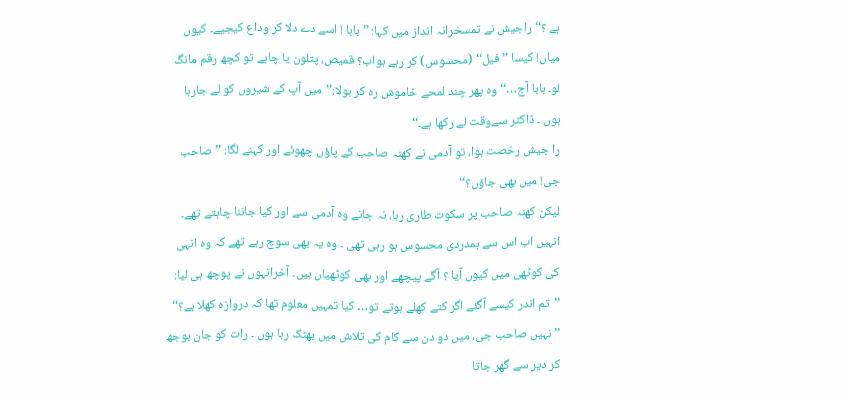ہے ؟‘‘ راجیش نے تمسخرانہ انداز میں کہا: ’’بابا ! اسے دے دلا کر وداع کیجیے۔ کیوں میاں! کیسا ’’فیل‘‘ (محسوس) کر رہے ہواب؟ قمیص، پتلون یا چاہے تو کچھ رقم مانگ لو۔ بابا آج…‘‘ وہ پھر چند لمحے خاموش رہ کر بولا:’’میں آپ کے شیروں کو لے جارہا ہوں ۔ ڈاکٹر سےوقت لے رکھا ہے۔‘‘
را جیش رخصت ہوا، تو آدمی نے کھنہ صاحب کے پاؤں چھوئے اور کہنے لگا: ’’صاحب جی! میں بھی جاؤں؟‘‘
لیکن کھنہ صاحب پر سکوت طاری رہا، نہ جانے وہ آدمی سے اور کیا جاننا چاہتے تھے۔ انہیں اب اس سے ہمدردی محسوس ہو رہی تھی ۔ وہ یہ بھی سوچ رہے تھے کہ وہ انہی کی کوٹھی میں کیوں آیا ؟ آگے پیچھے اور بھی کوٹھیاں ہیں۔ آخرانہوں نے پوچھ ہی لیا:
’’تم اندر کیسے آگئے اگر کتے کھلے ہوتے تو… کیا تمہیں معلوم تھا کہ دروازہ کھلا ہے؟‘‘
’’نہیں صاحب جی، میں دو دن سے کام کی تلاش میں بھٹک رہا ہوں ۔ رات کو جان بوجھ کر دیر سے گھر جاتا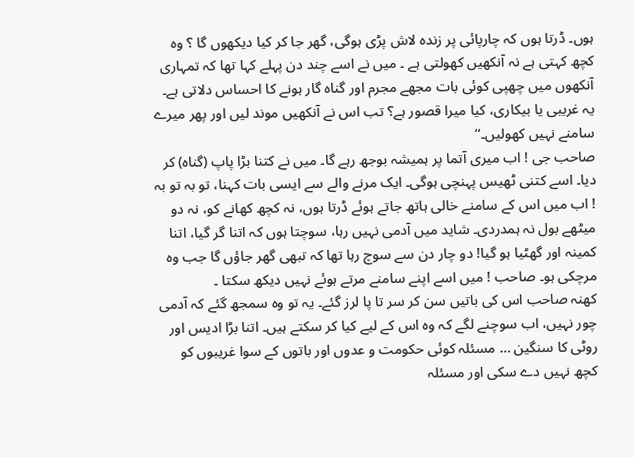ہوں۔ ڈرتا ہوں کہ چارپائی پر زندہ لاش پڑی ہوگی، گھر جا کر کیا دیکھوں گا ؟ وہ کچھ کہتی ہے نہ آنکھیں کھولتی ہے ۔ میں نے اسے چند دن پہلے کہا تھا کہ تمہاری آنکھوں میں چھپی کوئی بات مجھے مجرم اور گناہ گار ہونے کا احساس دلاتی ہے۔ یہ غریبی یا بیکاری، کیا میرا قصور ہے؟ تب اس نے آنکھیں موند لیں اور پھر میرے سامنے نہیں کھولیں۔‘‘
صاحب جی ! اب میری آتما پر ہمیشہ بوجھ رہے گا۔ میں نے کتنا بڑا پاپ (گناہ) کر دیا۔ اسے کتنی ٹھیس پہنچی ہوگی۔ ایک مرنے والے سے ایسی بات کہنا، تو بہ تو بہ ! اب میں اس کے سامنے خالی ہاتھ جاتے ہوئے ڈرتا ہوں، نہ کچھ کھانے کو، نہ دو میٹھے بول نہ ہمدردی۔ شاید میں آدمی نہیں رہا، سوچتا ہوں کہ اتنا گر گیا، اتنا کمینہ اور گھٹیا ہو گیا! دو چار دن سے سوچ رہا تھا کہ تبھی گھر جاؤں گا جب وہ مرچکی ہو۔ صاحب ! میں اسے اپنے سامنے مرتے ہوئے نہیں دیکھ سکتا ۔
کھنہ صاحب اس کی باتیں سن کر سر تا پا لرز گئے۔ یہ تو وہ سمجھ گئے کہ آدمی چور نہیں، اب سوچنے لگے کہ وہ اس کے لیے کیا کر سکتے ہیں۔ اتنا بڑا ادیس اور روٹی کا سنگین … مسئلہ کوئی حکومت و عدوں اور باتوں کے سوا غریبوں کو کچھ نہیں دے سکی اور مسئلہ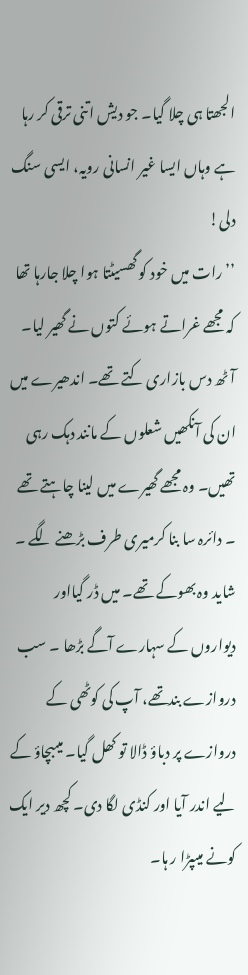الجھتا ہی چلا گیا۔ جو دیش اتنی ترقی کر رہا ہے وہاں ایسا غیر انسانی رویہ، ایسی سنگ دلی!
’’رات میں خود کو گھسیٹتا ہوا چلا جارہا تھا کہ مجھے غراتے ہوئے کتوں نے گھیر لیا۔ آٹھ دس بازاری کتے تھے۔ اندھیرے میں ان کی آنکھیں شعلوں کے مانند دہک رہی تھیں۔ وہ مجھے گھیرے میں لینا چاہتے تھے ۔ دائرہ سا بنا کرمیری طرف بڑھنے لگے ۔ شاید وہ بھوکے تھے۔ میں ڈر گیااور دیواروں کے سہارے آگے بڑھا ۔ سب دروازے بندتھے، آپ کی کوٹھی کے دروازے پر دباؤ ڈالا تو کھل گیا۔ میںبچاؤ کے لیے اندر آیا اور کنڈی لگا دی۔ کچھ دیر ایک کونے میںپڑا ر ہا۔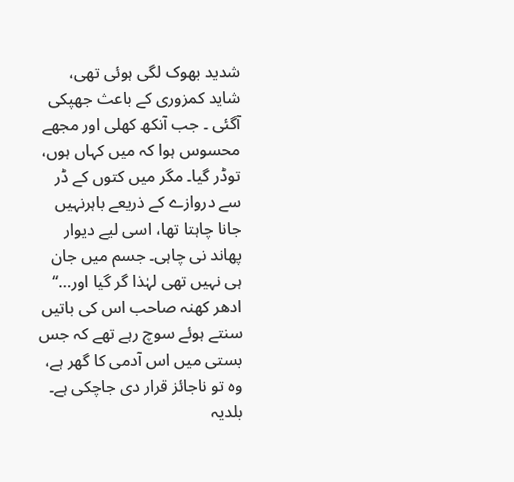شدید بھوک لگی ہوئی تھی، شاید کمزوری کے باعث جھپکی آگئی ۔ جب آنکھ کھلی اور مجھے محسوس ہوا کہ میں کہاں ہوں، توڈر گیا۔ مگر میں کتوں کے ڈر سے دروازے کے ذریعے باہرنہیں جانا چاہتا تھا، اسی لیے دیوار پھاند نی چاہی۔ جسم میں جان ہی نہیں تھی لہٰذا گر گیا اور…‘‘
ادھر کھنہ صاحب اس کی باتیں سنتے ہوئے سوچ رہے تھے کہ جس بستی میں اس آدمی کا گھر ہے، وہ تو ناجائز قرار دی جاچکی ہے۔ بلدیہ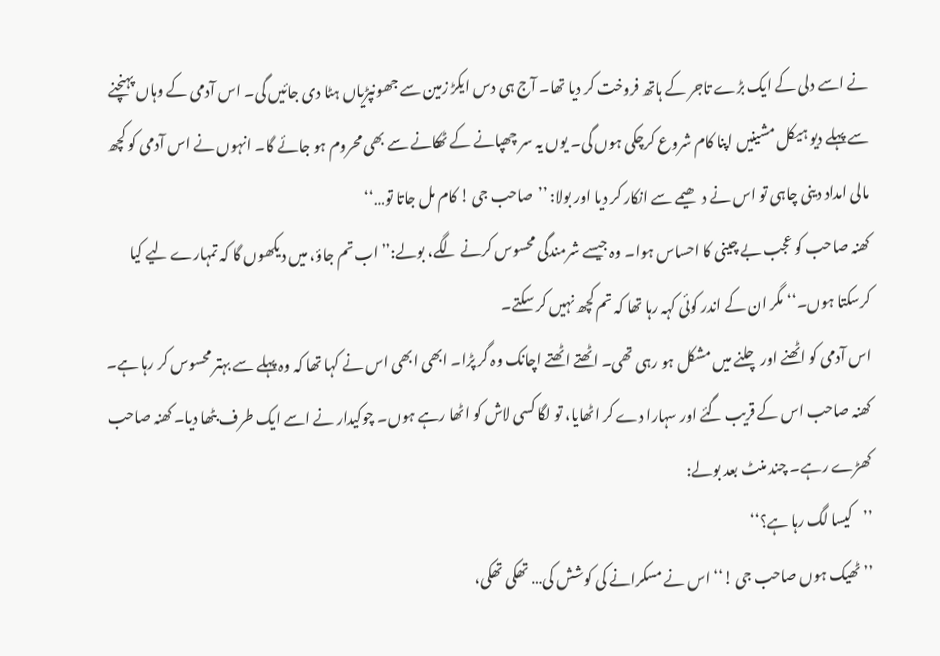نے اسے دلی کے ایک بڑے تاجر کے ہاتھ فروخت کر دیا تھا۔ آج ہی دس ایکڑ زمین سے جھونپڑیاں ہٹا دی جائیں گی۔ اس آدمی کے وہاں پہنچنے سے پہلے دیو ہیکل مشینیں اپنا کام شروع کرچکی ہوں گی۔ یوں یہ سر چھپانے کے ٹھکانے سے بھی محروم ہو جائے گا۔ انہوں نے اس آدمی کو کچھ مالی امداد دینی چاہی تو اس نے دھیمے سے انکار کر دیا اور بولا: ’’صاحب جی ! کام مل جاتا تو…‘‘
کھنہ صاحب کو عجب بے چینی کا احساس ہوا۔ وہ جیسے شرمندگی محسوس کرنے لگے، بولے:’’اب تم جاؤ، میں دیکھوں گا کہ تمہارے لیے کیا کرسکتا ہوں۔‘‘ مگر ان کے اندر کوئی کہہ رہا تھا کہ تم کچھ نہیں کر سکتے۔
اس آدمی کو اٹھنے اور چلنے میں مشکل ہو رہی تھی۔ اٹھتے اٹھتے اچانک وہ گر پڑا۔ ابھی ابھی اس نے کہا تھا کہ وہ پہلے سے بہتر محسوس کر رہا ہے۔ کھنہ صاحب اس کے قریب گئے اور سہارا دے کر اٹھایا، تو لگا کسی لاش کو اٹھا رہے ہوں۔ چوکیدار نے اسے ایک طرف بٹھا دیا۔ کھنہ صاحب کھڑے رہے۔ چند منٹ بعد بولے:
’’کیسا لگ رہا ہے؟‘‘
’’ٹھیک ہوں صاحب جی !‘‘ اس نے مسکرانے کی کوشش کی… تھکی تھکی،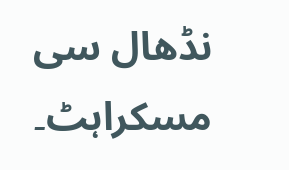نڈھال سی مسکراہٹ۔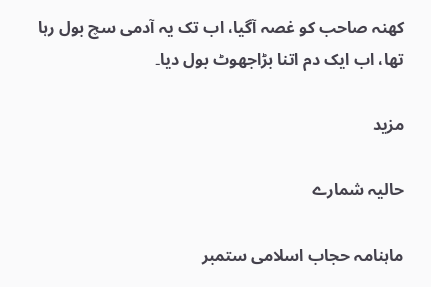کھنہ صاحب کو غصہ آگیا، اب تک یہ آدمی سچ بول رہا تھا، اب ایک دم اتنا بڑاجھوٹ بول دیا۔

مزید

حالیہ شمارے

ماہنامہ حجاب اسلامی ستمبر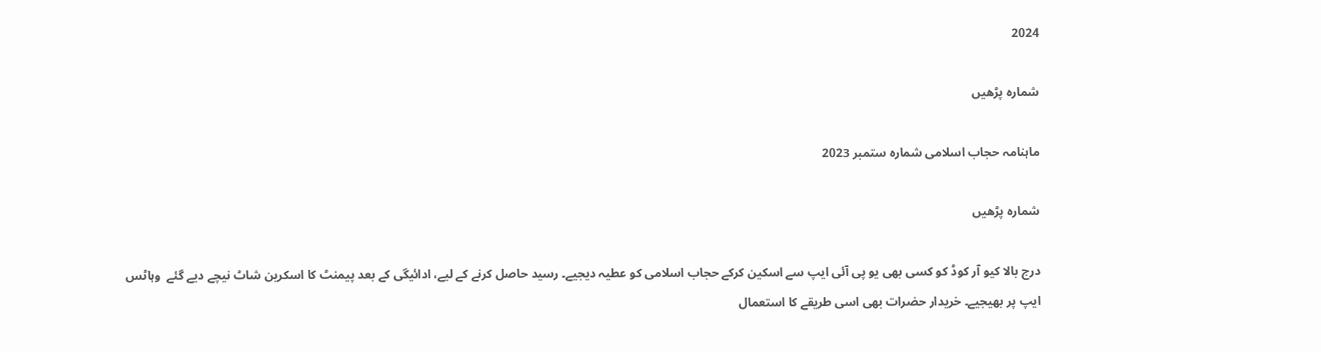2024

شمارہ پڑھیں

ماہنامہ حجاب اسلامی شمارہ ستمبر 2023

شمارہ پڑھیں

درج بالا کیو آر کوڈ کو کسی بھی یو پی آئی ایپ سے اسکین کرکے حجاب اسلامی کو عطیہ دیجیے۔ رسید حاصل کرنے کے لیے، ادائیگی کے بعد پیمنٹ کا اسکرین شاٹ نیچے دیے گئے  وہاٹس ایپ پر بھیجیے۔ خریدار حضرات بھی اسی طریقے کا استعمال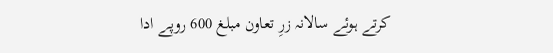کرتے ہوئے سالانہ زرِ تعاون مبلغ 600 روپے ادا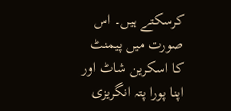کرسکتے ہیں۔ اس صورت میں پیمنٹ کا اسکرین شاٹ اور اپنا پورا پتہ انگریزی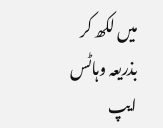میں لکھ کر بذریعہ وہاٹس ایپ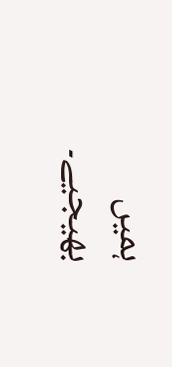ہمیں بھیجیے۔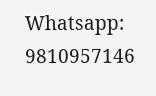Whatsapp: 9810957146